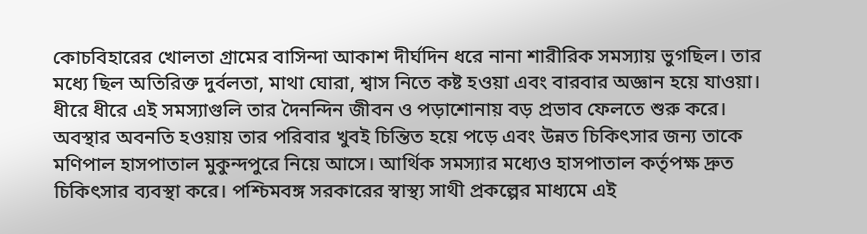কোচবিহারের খোলতা গ্রামের বাসিন্দা আকাশ দীর্ঘদিন ধরে নানা শারীরিক সমস্যায় ভুগছিল। তার মধ্যে ছিল অতিরিক্ত দুর্বলতা, মাথা ঘোরা, শ্বাস নিতে কষ্ট হওয়া এবং বারবার অজ্ঞান হয়ে যাওয়া। ধীরে ধীরে এই সমস্যাগুলি তার দৈনন্দিন জীবন ও পড়াশোনায় বড় প্রভাব ফেলতে শুরু করে। অবস্থার অবনতি হওয়ায় তার পরিবার খুবই চিন্তিত হয়ে পড়ে এবং উন্নত চিকিৎসার জন্য তাকে মণিপাল হাসপাতাল মুকুন্দপুরে নিয়ে আসে। আর্থিক সমস্যার মধ্যেও হাসপাতাল কর্তৃপক্ষ দ্রুত চিকিৎসার ব্যবস্থা করে। পশ্চিমবঙ্গ সরকারের স্বাস্থ্য সাথী প্রকল্পের মাধ্যমে এই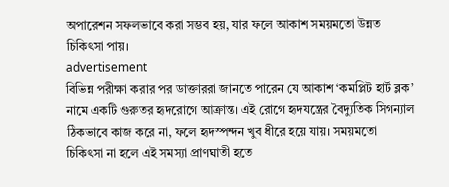অপারেশন সফলভাবে করা সম্ভব হয়, যার ফলে আকাশ সময়মতো উন্নত চিকিৎসা পায়।
advertisement
বিভিন্ন পরীক্ষা করার পর ডাক্তাররা জানতে পারেন যে আকাশ ‘কমপ্লিট হার্ট ব্লক’ নামে একটি গুরুতর হৃদরোগে আক্রান্ত। এই রোগে হৃদযন্ত্রের বৈদ্যুতিক সিগন্যাল ঠিকভাবে কাজ করে না, ফলে হৃদস্পন্দন খুব ধীরে হয়ে যায়। সময়মতো চিকিৎসা না হলে এই সমস্যা প্রাণঘাতী হতে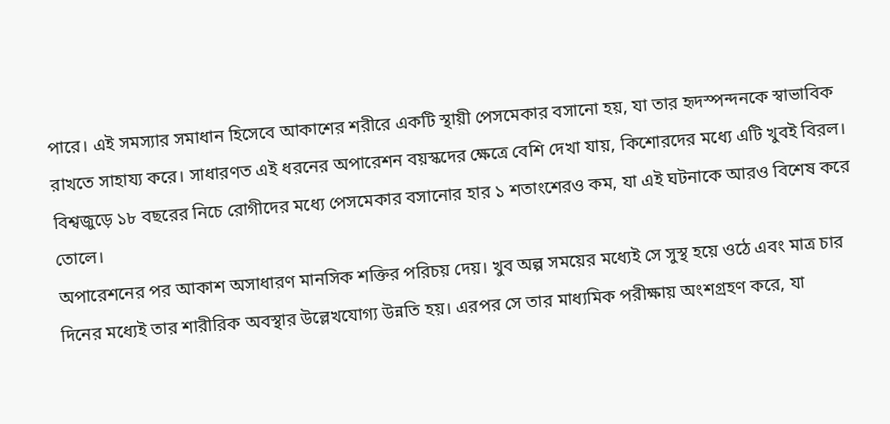পারে। এই সমস্যার সমাধান হিসেবে আকাশের শরীরে একটি স্থায়ী পেসমেকার বসানো হয়, যা তার হৃদস্পন্দনকে স্বাভাবিক রাখতে সাহায্য করে। সাধারণত এই ধরনের অপারেশন বয়স্কদের ক্ষেত্রে বেশি দেখা যায়, কিশোরদের মধ্যে এটি খুবই বিরল। বিশ্বজুড়ে ১৮ বছরের নিচে রোগীদের মধ্যে পেসমেকার বসানোর হার ১ শতাংশেরও কম, যা এই ঘটনাকে আরও বিশেষ করে তোলে।
অপারেশনের পর আকাশ অসাধারণ মানসিক শক্তির পরিচয় দেয়। খুব অল্প সময়ের মধ্যেই সে সুস্থ হয়ে ওঠে এবং মাত্র চার দিনের মধ্যেই তার শারীরিক অবস্থার উল্লেখযোগ্য উন্নতি হয়। এরপর সে তার মাধ্যমিক পরীক্ষায় অংশগ্রহণ করে, যা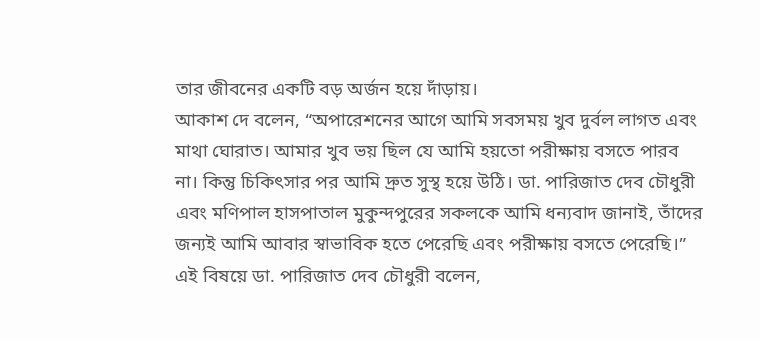তার জীবনের একটি বড় অর্জন হয়ে দাঁড়ায়।
আকাশ দে বলেন, “অপারেশনের আগে আমি সবসময় খুব দুর্বল লাগত এবং মাথা ঘোরাত। আমার খুব ভয় ছিল যে আমি হয়তো পরীক্ষায় বসতে পারব না। কিন্তু চিকিৎসার পর আমি দ্রুত সুস্থ হয়ে উঠি। ডা. পারিজাত দেব চৌধুরী এবং মণিপাল হাসপাতাল মুকুন্দপুরের সকলকে আমি ধন্যবাদ জানাই, তাঁদের জন্যই আমি আবার স্বাভাবিক হতে পেরেছি এবং পরীক্ষায় বসতে পেরেছি।”
এই বিষয়ে ডা. পারিজাত দেব চৌধুরী বলেন,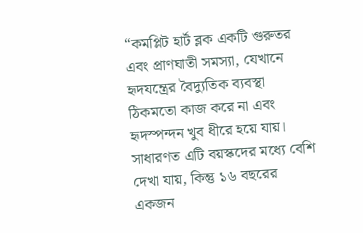“কমপ্লিট হার্ট ব্লক একটি গুরুতর এবং প্রাণঘাতী সমস্যা, যেখানে হৃদযন্ত্রের বৈদ্যুতিক ব্যবস্থা ঠিকমতো কাজ করে না এবং হৃদস্পন্দন খুব ধীরে হয়ে যায়। সাধারণত এটি বয়স্কদের মধ্যে বেশি দেখা যায়, কিন্তু ১৬ বছরের একজন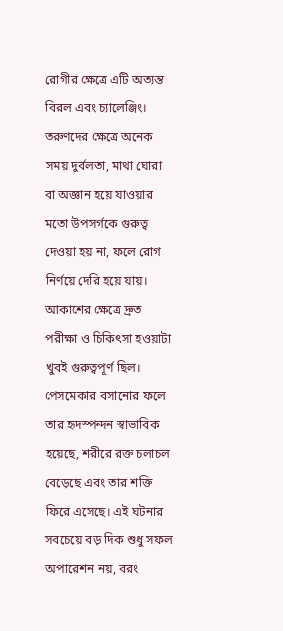রোগীর ক্ষেত্রে এটি অত্যন্ত বিরল এবং চ্যালেঞ্জিং। তরুণদের ক্ষেত্রে অনেক সময় দুর্বলতা, মাথা ঘোরা বা অজ্ঞান হয়ে যাওয়ার মতো উপসর্গকে গুরুত্ব দেওয়া হয় না, ফলে রোগ নির্ণয়ে দেরি হয়ে যায়। আকাশের ক্ষেত্রে দ্রুত পরীক্ষা ও চিকিৎসা হওয়াটা খুবই গুরুত্বপূর্ণ ছিল। পেসমেকার বসানোর ফলে তার হৃদস্পন্দন স্বাভাবিক হয়েছে, শরীরে রক্ত চলাচল বেড়েছে এবং তার শক্তি ফিরে এসেছে। এই ঘটনার সবচেয়ে বড় দিক শুধু সফল অপারেশন নয়, বরং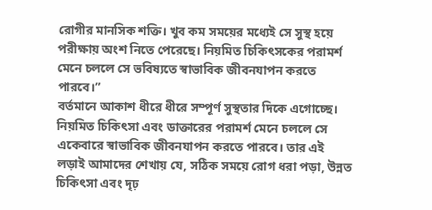রোগীর মানসিক শক্তি। খুব কম সময়ের মধ্যেই সে সুস্থ হয়ে পরীক্ষায় অংশ নিতে পেরেছে। নিয়মিত চিকিৎসকের পরামর্শ মেনে চললে সে ভবিষ্যতে স্বাভাবিক জীবনযাপন করতে পারবে।”
বর্তমানে আকাশ ধীরে ধীরে সম্পূর্ণ সুস্থতার দিকে এগোচ্ছে। নিয়মিত চিকিৎসা এবং ডাক্তারের পরামর্শ মেনে চললে সে একেবারে স্বাভাবিক জীবনযাপন করতে পারবে। তার এই লড়াই আমাদের শেখায় যে, সঠিক সময়ে রোগ ধরা পড়া, উন্নত চিকিৎসা এবং দৃঢ়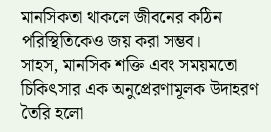মানসিকতা থাকলে জীবনের কঠিন পরিস্থিতিকেও জয় করা সম্ভব।
সাহস, মানসিক শক্তি এবং সময়মতো চিকিৎসার এক অনুপ্রেরণামূলক উদাহরণ তৈরি হলো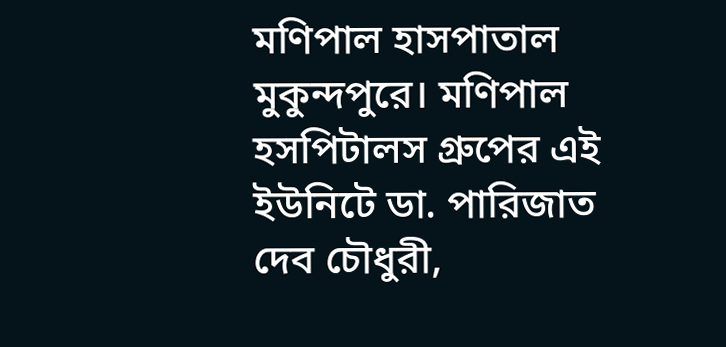মণিপাল হাসপাতাল মুকুন্দপুরে। মণিপাল হসপিটালস গ্রুপের এই ইউনিটে ডা. পারিজাত দেব চৌধুরী,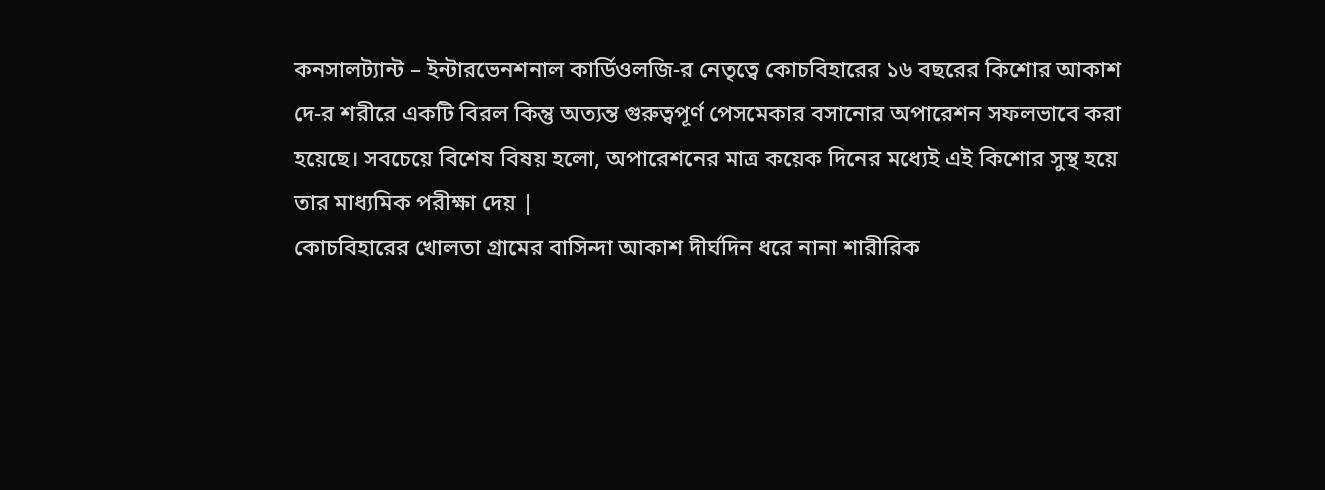কনসালট্যান্ট – ইন্টারভেনশনাল কার্ডিওলজি-র নেতৃত্বে কোচবিহারের ১৬ বছরের কিশোর আকাশ দে-র শরীরে একটি বিরল কিন্তু অত্যন্ত গুরুত্বপূর্ণ পেসমেকার বসানোর অপারেশন সফলভাবে করা হয়েছে। সবচেয়ে বিশেষ বিষয় হলো, অপারেশনের মাত্র কয়েক দিনের মধ্যেই এই কিশোর সুস্থ হয়ে তার মাধ্যমিক পরীক্ষা দেয় |
কোচবিহারের খোলতা গ্রামের বাসিন্দা আকাশ দীর্ঘদিন ধরে নানা শারীরিক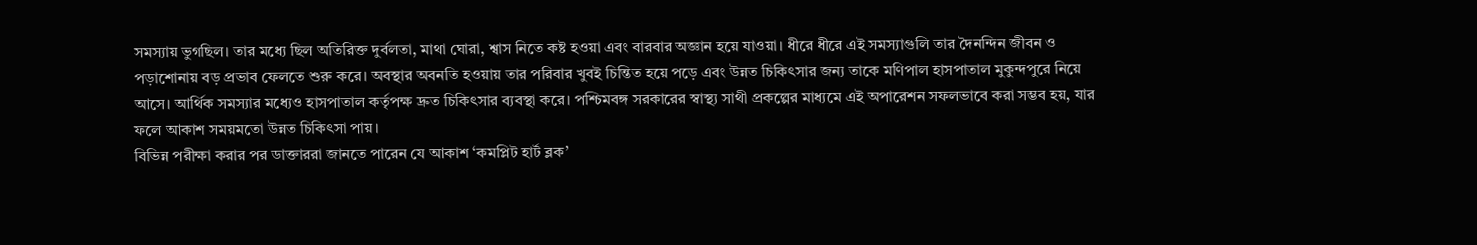সমস্যায় ভুগছিল। তার মধ্যে ছিল অতিরিক্ত দুর্বলতা, মাথা ঘোরা, শ্বাস নিতে কষ্ট হওয়া এবং বারবার অজ্ঞান হয়ে যাওয়া। ধীরে ধীরে এই সমস্যাগুলি তার দৈনন্দিন জীবন ও পড়াশোনায় বড় প্রভাব ফেলতে শুরু করে। অবস্থার অবনতি হওয়ায় তার পরিবার খুবই চিন্তিত হয়ে পড়ে এবং উন্নত চিকিৎসার জন্য তাকে মণিপাল হাসপাতাল মুকুন্দপুরে নিয়ে আসে। আর্থিক সমস্যার মধ্যেও হাসপাতাল কর্তৃপক্ষ দ্রুত চিকিৎসার ব্যবস্থা করে। পশ্চিমবঙ্গ সরকারের স্বাস্থ্য সাথী প্রকল্পের মাধ্যমে এই অপারেশন সফলভাবে করা সম্ভব হয়, যার ফলে আকাশ সময়মতো উন্নত চিকিৎসা পায়।
বিভিন্ন পরীক্ষা করার পর ডাক্তাররা জানতে পারেন যে আকাশ ‘কমপ্লিট হার্ট ব্লক’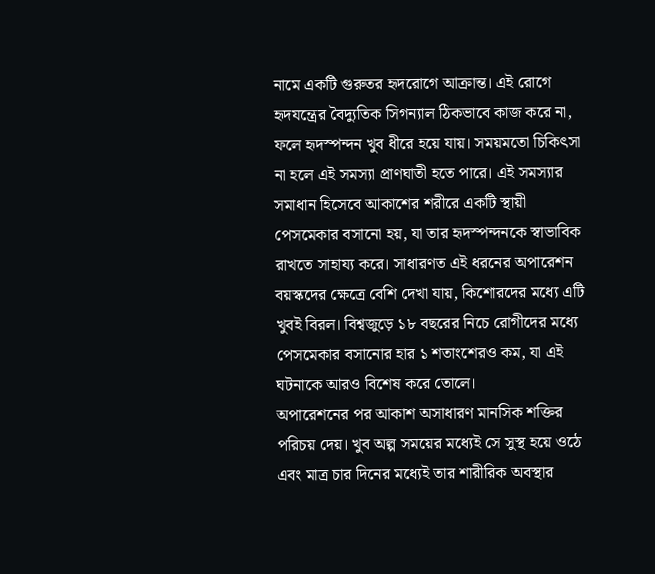নামে একটি গুরুতর হৃদরোগে আক্রান্ত। এই রোগে হৃদযন্ত্রের বৈদ্যুতিক সিগন্যাল ঠিকভাবে কাজ করে না, ফলে হৃদস্পন্দন খুব ধীরে হয়ে যায়। সময়মতো চিকিৎসা না হলে এই সমস্যা প্রাণঘাতী হতে পারে। এই সমস্যার সমাধান হিসেবে আকাশের শরীরে একটি স্থায়ী পেসমেকার বসানো হয়, যা তার হৃদস্পন্দনকে স্বাভাবিক রাখতে সাহায্য করে। সাধারণত এই ধরনের অপারেশন বয়স্কদের ক্ষেত্রে বেশি দেখা যায়, কিশোরদের মধ্যে এটি খুবই বিরল। বিশ্বজুড়ে ১৮ বছরের নিচে রোগীদের মধ্যে পেসমেকার বসানোর হার ১ শতাংশেরও কম, যা এই ঘটনাকে আরও বিশেষ করে তোলে।
অপারেশনের পর আকাশ অসাধারণ মানসিক শক্তির পরিচয় দেয়। খুব অল্প সময়ের মধ্যেই সে সুস্থ হয়ে ওঠে এবং মাত্র চার দিনের মধ্যেই তার শারীরিক অবস্থার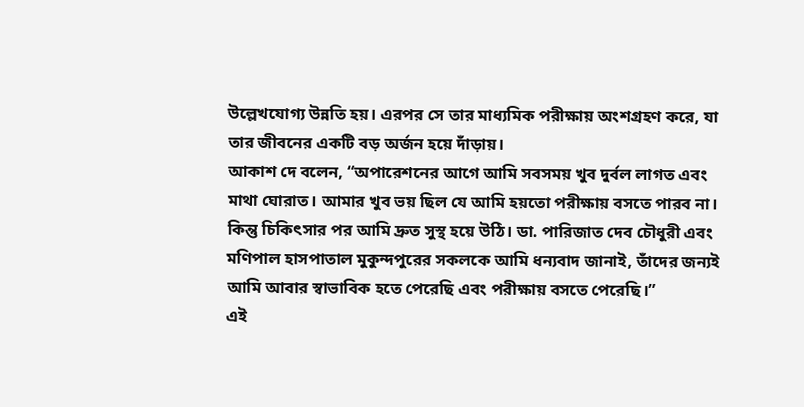উল্লেখযোগ্য উন্নতি হয়। এরপর সে তার মাধ্যমিক পরীক্ষায় অংশগ্রহণ করে, যা তার জীবনের একটি বড় অর্জন হয়ে দাঁড়ায়।
আকাশ দে বলেন, “অপারেশনের আগে আমি সবসময় খুব দুর্বল লাগত এবং মাথা ঘোরাত। আমার খুব ভয় ছিল যে আমি হয়তো পরীক্ষায় বসতে পারব না। কিন্তু চিকিৎসার পর আমি দ্রুত সুস্থ হয়ে উঠি। ডা. পারিজাত দেব চৌধুরী এবং মণিপাল হাসপাতাল মুকুন্দপুরের সকলকে আমি ধন্যবাদ জানাই, তাঁদের জন্যই আমি আবার স্বাভাবিক হতে পেরেছি এবং পরীক্ষায় বসতে পেরেছি।”
এই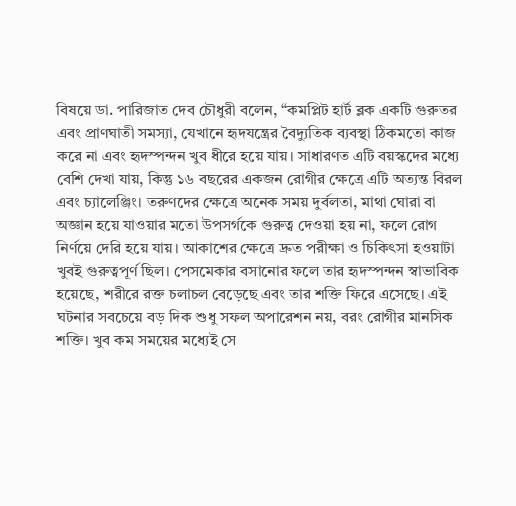বিষয়ে ডা. পারিজাত দেব চৌধুরী বলেন, “কমপ্লিট হার্ট ব্লক একটি গুরুতর এবং প্রাণঘাতী সমস্যা, যেখানে হৃদযন্ত্রের বৈদ্যুতিক ব্যবস্থা ঠিকমতো কাজ করে না এবং হৃদস্পন্দন খুব ধীরে হয়ে যায়। সাধারণত এটি বয়স্কদের মধ্যে বেশি দেখা যায়, কিন্তু ১৬ বছরের একজন রোগীর ক্ষেত্রে এটি অত্যন্ত বিরল এবং চ্যালেঞ্জিং। তরুণদের ক্ষেত্রে অনেক সময় দুর্বলতা, মাথা ঘোরা বা অজ্ঞান হয়ে যাওয়ার মতো উপসর্গকে গুরুত্ব দেওয়া হয় না, ফলে রোগ নির্ণয়ে দেরি হয়ে যায়। আকাশের ক্ষেত্রে দ্রুত পরীক্ষা ও চিকিৎসা হওয়াটা খুবই গুরুত্বপূর্ণ ছিল। পেসমেকার বসানোর ফলে তার হৃদস্পন্দন স্বাভাবিক হয়েছে, শরীরে রক্ত চলাচল বেড়েছে এবং তার শক্তি ফিরে এসেছে। এই ঘটনার সবচেয়ে বড় দিক শুধু সফল অপারেশন নয়, বরং রোগীর মানসিক শক্তি। খুব কম সময়ের মধ্যেই সে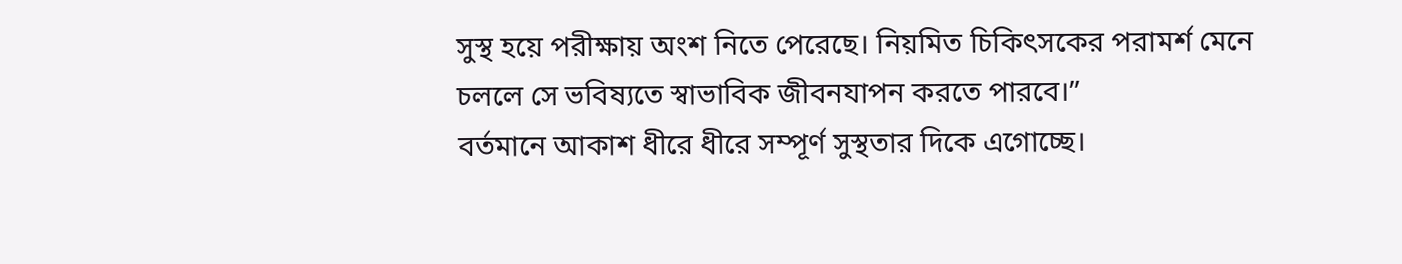সুস্থ হয়ে পরীক্ষায় অংশ নিতে পেরেছে। নিয়মিত চিকিৎসকের পরামর্শ মেনে চললে সে ভবিষ্যতে স্বাভাবিক জীবনযাপন করতে পারবে।”
বর্তমানে আকাশ ধীরে ধীরে সম্পূর্ণ সুস্থতার দিকে এগোচ্ছে।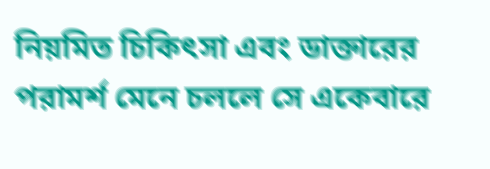নিয়মিত চিকিৎসা এবং ডাক্তারের পরামর্শ মেনে চললে সে একেবারে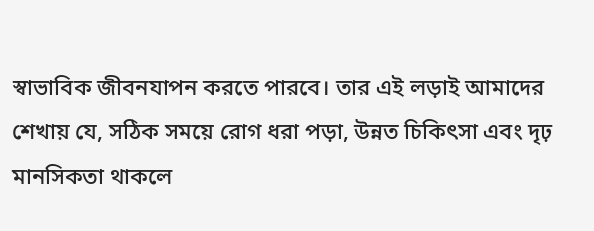স্বাভাবিক জীবনযাপন করতে পারবে। তার এই লড়াই আমাদের শেখায় যে, সঠিক সময়ে রোগ ধরা পড়া, উন্নত চিকিৎসা এবং দৃঢ় মানসিকতা থাকলে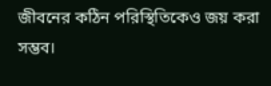জীবনের কঠিন পরিস্থিতিকেও জয় করা সম্ভব।